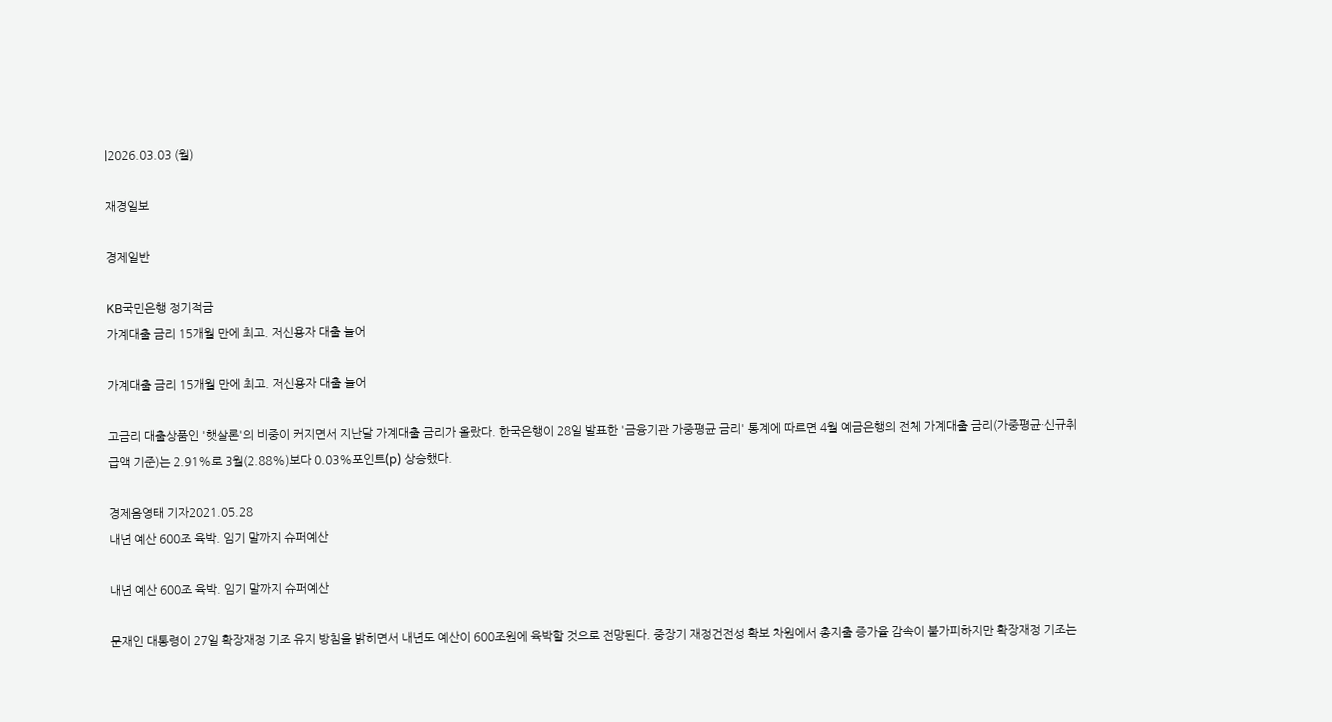|2026.03.03 (월)

재경일보

경제일반

KB국민은행 정기적금
가계대출 금리 15개월 만에 최고. 저신용자 대출 늘어

가계대출 금리 15개월 만에 최고. 저신용자 대출 늘어

고금리 대출상품인 '햇살론'의 비중이 커지면서 지난달 가계대출 금리가 올랐다. 한국은행이 28일 발표한 '금융기관 가중평균 금리' 통계에 따르면 4월 예금은행의 전체 가계대출 금리(가중평균·신규취급액 기준)는 2.91%로 3월(2.88%)보다 0.03%포인트(p) 상승했다.

경제음영태 기자2021.05.28
내년 예산 600조 육박. 임기 말까지 슈퍼예산

내년 예산 600조 육박. 임기 말까지 슈퍼예산

문재인 대통령이 27일 확장재정 기조 유지 방침을 밝히면서 내년도 예산이 600조원에 육박할 것으로 전망된다. 중장기 재정건전성 확보 차원에서 총지출 증가율 감속이 불가피하지만 확장재정 기조는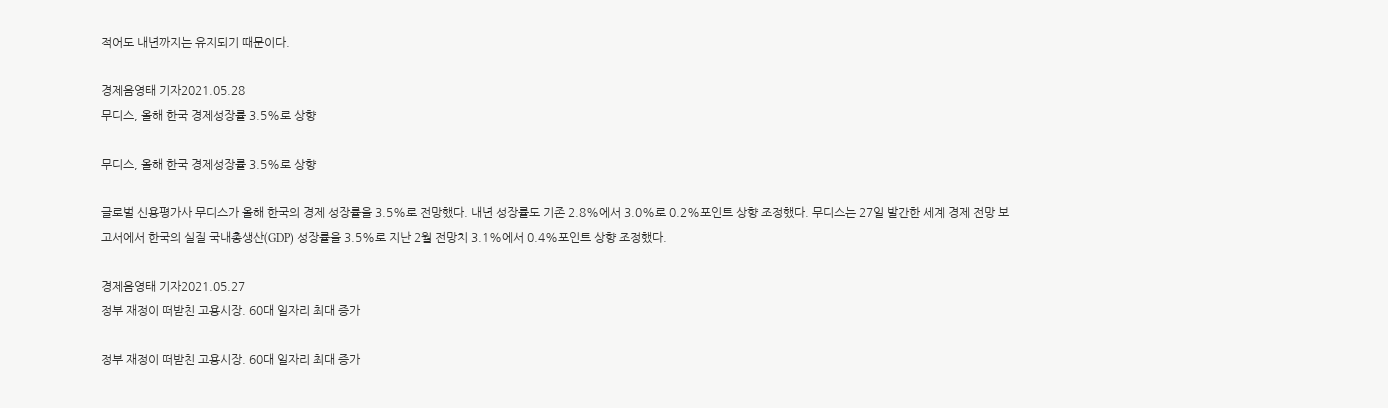적어도 내년까지는 유지되기 때문이다.

경제음영태 기자2021.05.28
무디스, 올해 한국 경제성장률 3.5%로 상향

무디스, 올해 한국 경제성장률 3.5%로 상향

글로벌 신용평가사 무디스가 올해 한국의 경제 성장률을 3.5%로 전망했다. 내년 성장률도 기존 2.8%에서 3.0%로 0.2%포인트 상향 조정했다. 무디스는 27일 발간한 세계 경제 전망 보고서에서 한국의 실질 국내총생산(GDP) 성장률을 3.5%로 지난 2월 전망치 3.1%에서 0.4%포인트 상향 조정했다.

경제음영태 기자2021.05.27
정부 재정이 떠받친 고용시장. 60대 일자리 최대 증가

정부 재정이 떠받친 고용시장. 60대 일자리 최대 증가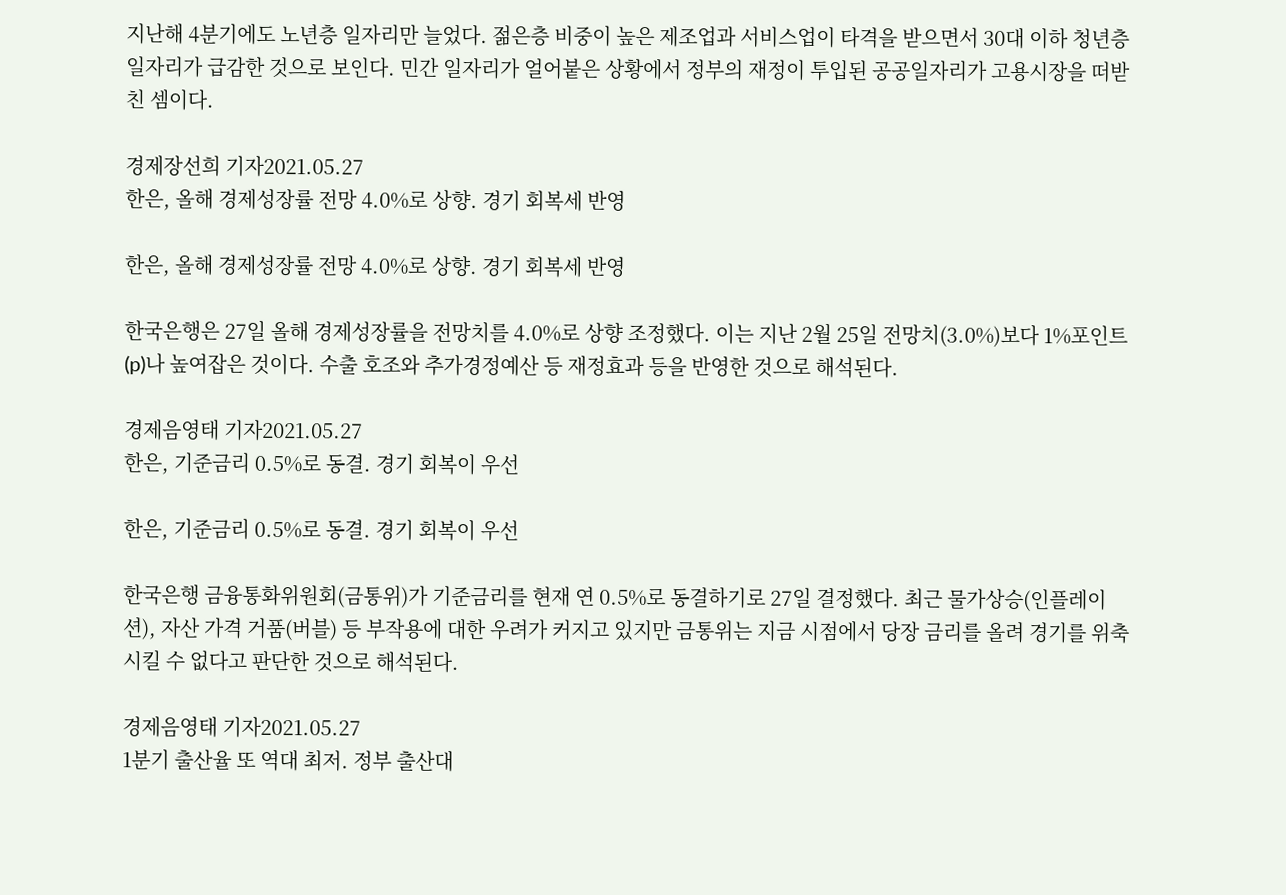지난해 4분기에도 노년층 일자리만 늘었다. 젊은층 비중이 높은 제조업과 서비스업이 타격을 받으면서 30대 이하 청년층 일자리가 급감한 것으로 보인다. 민간 일자리가 얼어붙은 상황에서 정부의 재정이 투입된 공공일자리가 고용시장을 떠받친 셈이다.

경제장선희 기자2021.05.27
한은, 올해 경제성장률 전망 4.0%로 상향. 경기 회복세 반영

한은, 올해 경제성장률 전망 4.0%로 상향. 경기 회복세 반영

한국은행은 27일 올해 경제성장률을 전망치를 4.0%로 상향 조정했다. 이는 지난 2월 25일 전망치(3.0%)보다 1%포인트(p)나 높여잡은 것이다. 수출 호조와 추가경정예산 등 재정효과 등을 반영한 것으로 해석된다.

경제음영태 기자2021.05.27
한은, 기준금리 0.5%로 동결. 경기 회복이 우선

한은, 기준금리 0.5%로 동결. 경기 회복이 우선

한국은행 금융통화위원회(금통위)가 기준금리를 현재 연 0.5%로 동결하기로 27일 결정했다. 최근 물가상승(인플레이션), 자산 가격 거품(버블) 등 부작용에 대한 우려가 커지고 있지만 금통위는 지금 시점에서 당장 금리를 올려 경기를 위축시킬 수 없다고 판단한 것으로 해석된다.

경제음영태 기자2021.05.27
1분기 출산율 또 역대 최저. 정부 출산대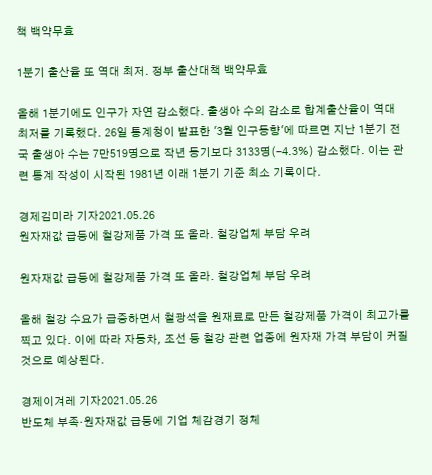책 백약무효

1분기 출산율 또 역대 최저. 정부 출산대책 백약무효

올해 1분기에도 인구가 자연 감소했다. 출생아 수의 감소로 합계출산율이 역대 최저를 기록했다. 26일 통계청이 발표한 '3월 인구동향'에 따르면 지난 1분기 전국 출생아 수는 7만519명으로 작년 동기보다 3133명(-4.3%) 감소했다. 이는 관련 통계 작성이 시작된 1981년 이래 1분기 기준 최소 기록이다.

경제김미라 기자2021.05.26
원자재값 급등에 철강제품 가격 또 올라. 철강업체 부담 우려

원자재값 급등에 철강제품 가격 또 올라. 철강업체 부담 우려

올해 철강 수요가 급증하면서 철광석을 원재료로 만든 철강제품 가격이 최고가를 찍고 있다. 이에 따라 자동차, 조선 등 철강 관련 업종에 원자재 가격 부담이 커질 것으로 예상된다.

경제이겨레 기자2021.05.26
반도체 부족·원자재값 급등에 기업 체감경기 정체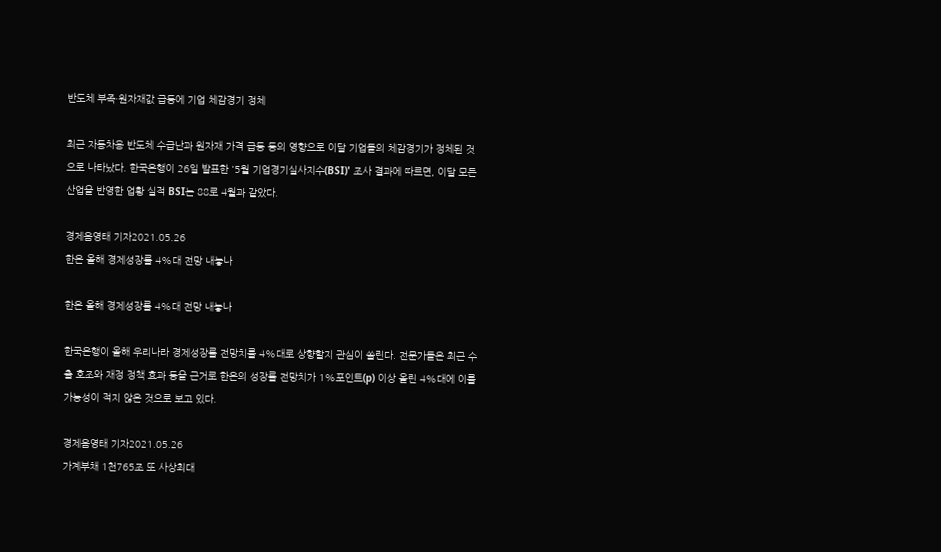반도체 부족·원자재값 급등에 기업 체감경기 정체

최근 자동차용 반도체 수급난과 원자재 가격 급등 등의 영향으로 이달 기업들의 체감경기가 정체된 것으로 나타났다. 한국은행이 26일 발표한 '5월 기업경기실사지수(BSI)' 조사 결과에 따르면, 이달 모든 산업을 반영한 업황 실적 BSI는 88로 4월과 같았다.

경제음영태 기자2021.05.26
한은 올해 경제성장률 4%대 전망 내놓나

한은 올해 경제성장률 4%대 전망 내놓나

한국은행이 올해 우리나라 경제성장률 전망치를 4%대로 상향할지 관심이 쏠린다. 전문가들은 최근 수출 호조와 재정 정책 효과 등을 근거로 한은의 성장률 전망치가 1%포인트(p) 이상 올린 4%대에 이를 가능성이 적지 않은 것으로 보고 있다.

경제음영태 기자2021.05.26
가계부채 1천765조 또 사상최대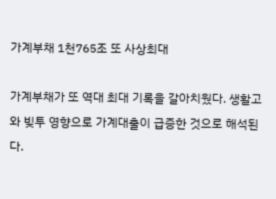가계부채 1천765조 또 사상최대

가계부채가 또 역대 최대 기록을 갈아치웠다. 생활고와 빚투 영향으로 가계대출이 급증한 것으로 해석된다.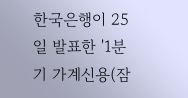한국은행이 25일 발표한 '1분기 가계신용(잠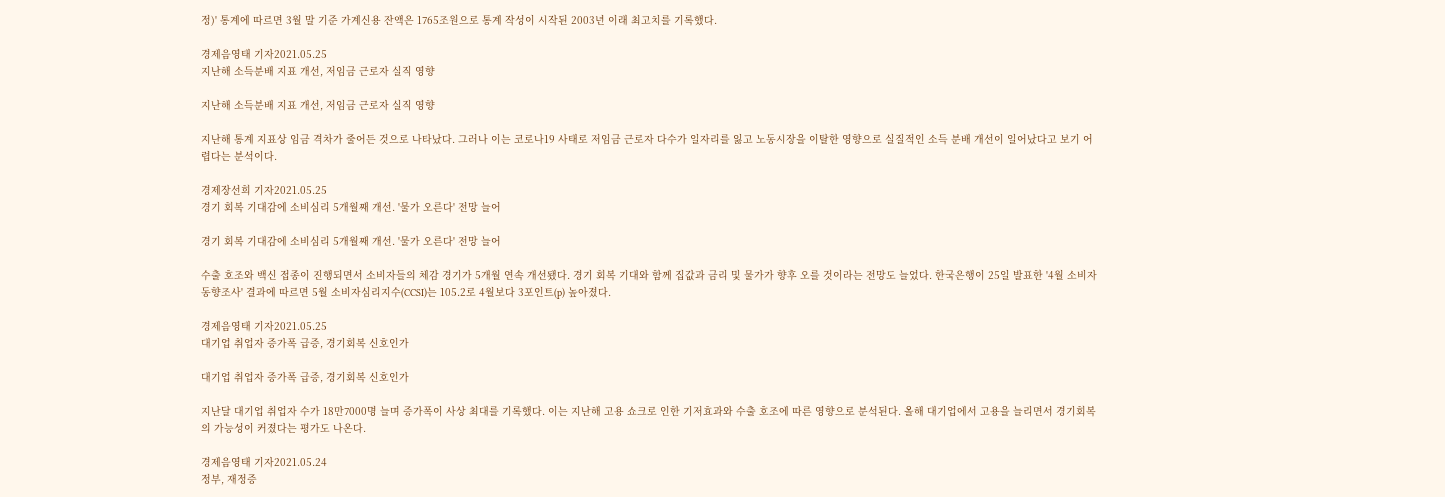정)' 통계에 따르면 3월 말 기준 가계신용 잔액은 1765조원으로 통계 작성이 시작된 2003년 이래 최고치를 기록했다.

경제음영태 기자2021.05.25
지난해 소득분배 지표 개선, 저임금 근로자 실직 영향

지난해 소득분배 지표 개선, 저임금 근로자 실직 영향

지난해 통계 지표상 임금 격차가 줄어든 것으로 나타났다. 그러나 이는 코로나19 사태로 저임금 근로자 다수가 일자리를 잃고 노동시장을 이탈한 영향으로 실질적인 소득 분배 개선이 일어났다고 보기 어렵다는 분석이다.

경제장선희 기자2021.05.25
경기 회복 기대감에 소비심리 5개월째 개선. '물가 오른다' 전망 늘어

경기 회복 기대감에 소비심리 5개월째 개선. '물가 오른다' 전망 늘어

수출 호조와 백신 접종이 진행되면서 소비자들의 체감 경기가 5개월 연속 개선됐다. 경기 회복 기대와 함께 집값과 금리 및 물가가 향후 오를 것이라는 전망도 늘었다. 한국은행이 25일 발표한 '4월 소비자동향조사' 결과에 따르면 5월 소비자심리지수(CCSI)는 105.2로 4월보다 3포인트(p) 높아졌다.

경제음영태 기자2021.05.25
대기업 취업자 증가폭 급증, 경기회복 신호인가

대기업 취업자 증가폭 급증, 경기회복 신호인가

지난달 대기업 취업자 수가 18만7000명 늘며 증가폭이 사상 최대를 기록했다. 이는 지난해 고용 쇼크로 인한 기저효과와 수출 호조에 따른 영향으로 분석된다. 올해 대기업에서 고용을 늘리면서 경기회복의 가능성이 커졌다는 평가도 나온다.

경제음영태 기자2021.05.24
정부, 재정증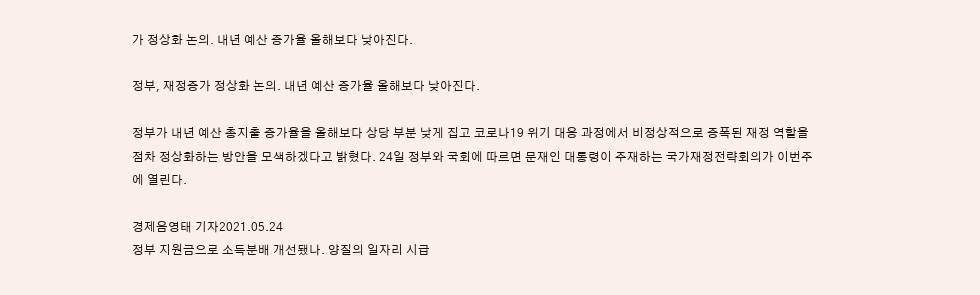가 정상화 논의. 내년 예산 증가율 올해보다 낮아진다.

정부, 재정증가 정상화 논의. 내년 예산 증가율 올해보다 낮아진다.

정부가 내년 예산 총지출 증가율을 올해보다 상당 부분 낮게 집고 코로나19 위기 대응 과정에서 비정상적으로 증폭된 재정 역할을 점차 정상화하는 방안을 모색하겠다고 밝혔다. 24일 정부와 국회에 따르면 문재인 대통령이 주재하는 국가재정전략회의가 이번주에 열린다.

경제음영태 기자2021.05.24
정부 지원금으로 소득분배 개선됐나. 양질의 일자리 시급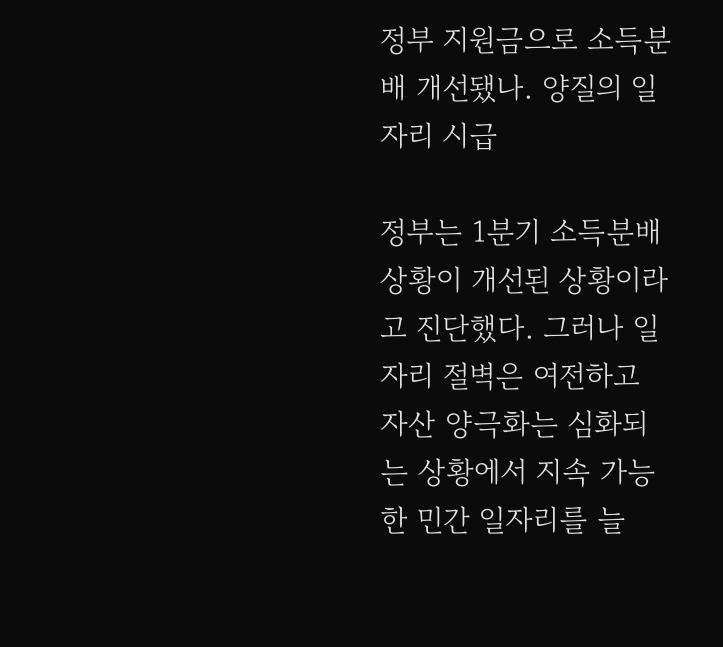정부 지원금으로 소득분배 개선됐나. 양질의 일자리 시급

정부는 1분기 소득분배 상황이 개선된 상황이라고 진단했다. 그러나 일자리 절벽은 여전하고 자산 양극화는 심화되는 상황에서 지속 가능한 민간 일자리를 늘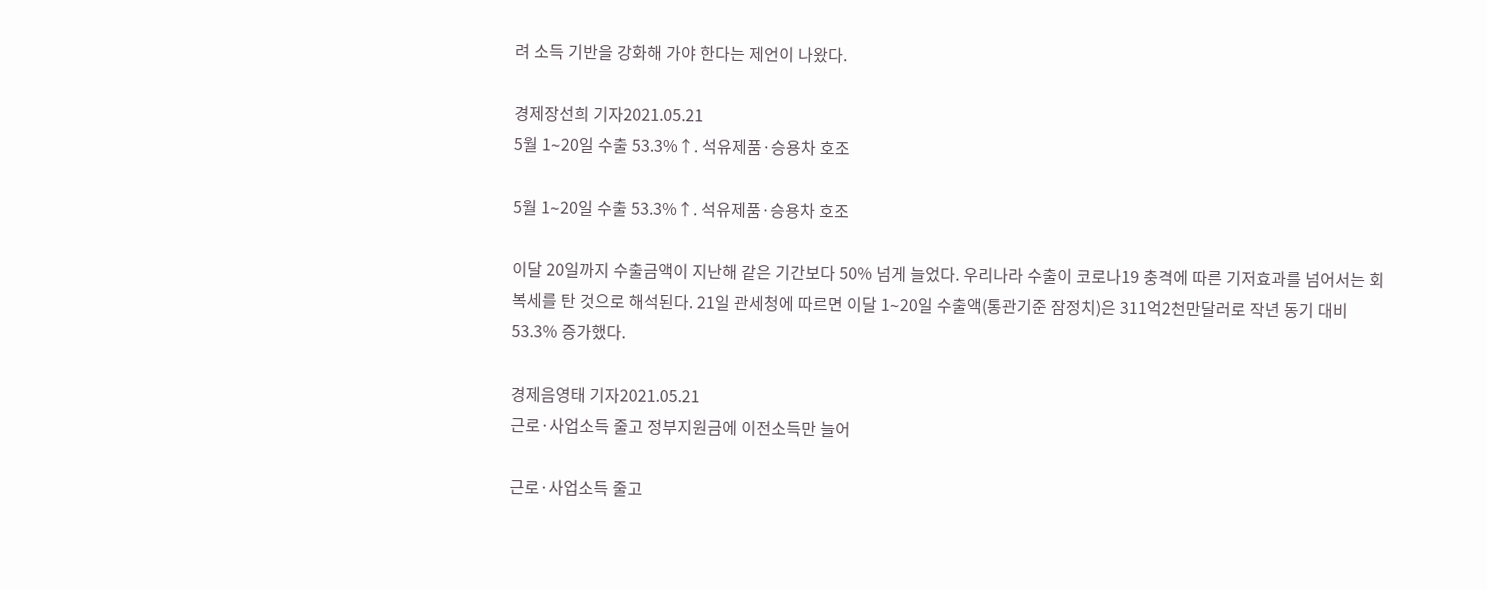려 소득 기반을 강화해 가야 한다는 제언이 나왔다.

경제장선희 기자2021.05.21
5월 1∼20일 수출 53.3%↑. 석유제품·승용차 호조

5월 1∼20일 수출 53.3%↑. 석유제품·승용차 호조

이달 20일까지 수출금액이 지난해 같은 기간보다 50% 넘게 늘었다. 우리나라 수출이 코로나19 충격에 따른 기저효과를 넘어서는 회복세를 탄 것으로 해석된다. 21일 관세청에 따르면 이달 1∼20일 수출액(통관기준 잠정치)은 311억2천만달러로 작년 동기 대비 53.3% 증가했다.

경제음영태 기자2021.05.21
근로·사업소득 줄고 정부지원금에 이전소득만 늘어

근로·사업소득 줄고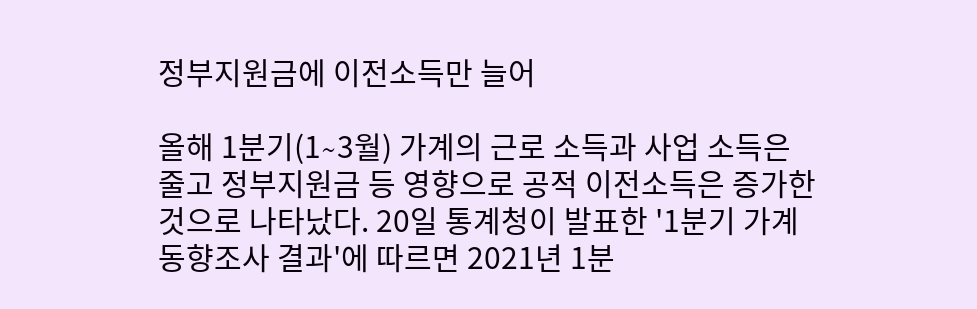정부지원금에 이전소득만 늘어

올해 1분기(1∼3월) 가계의 근로 소득과 사업 소득은 줄고 정부지원금 등 영향으로 공적 이전소득은 증가한 것으로 나타났다. 20일 통계청이 발표한 '1분기 가계동향조사 결과'에 따르면 2021년 1분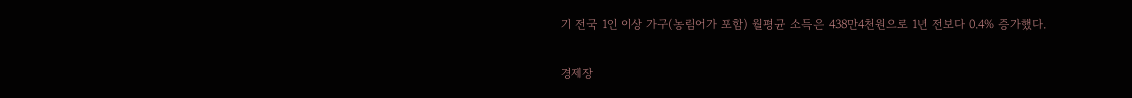기 전국 1인 이상 가구(농림어가 포함) 월평균 소득은 438만4천원으로 1년 전보다 0.4% 증가했다.

경제장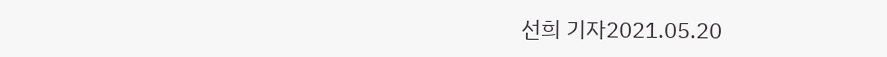선희 기자2021.05.20